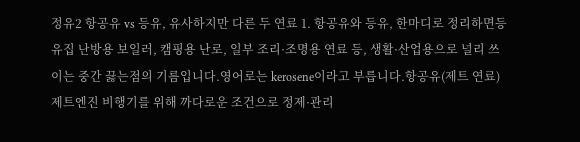정유2 항공유 vs 등유, 유사하지만 다른 두 연료 1. 항공유와 등유, 한마디로 정리하면등유집 난방용 보일러, 캠핑용 난로, 일부 조리·조명용 연료 등, 생활·산업용으로 널리 쓰이는 중간 끓는점의 기름입니다.영어로는 kerosene이라고 부릅니다.항공유(제트 연료)제트엔진 비행기를 위해 까다로운 조건으로 정제·관리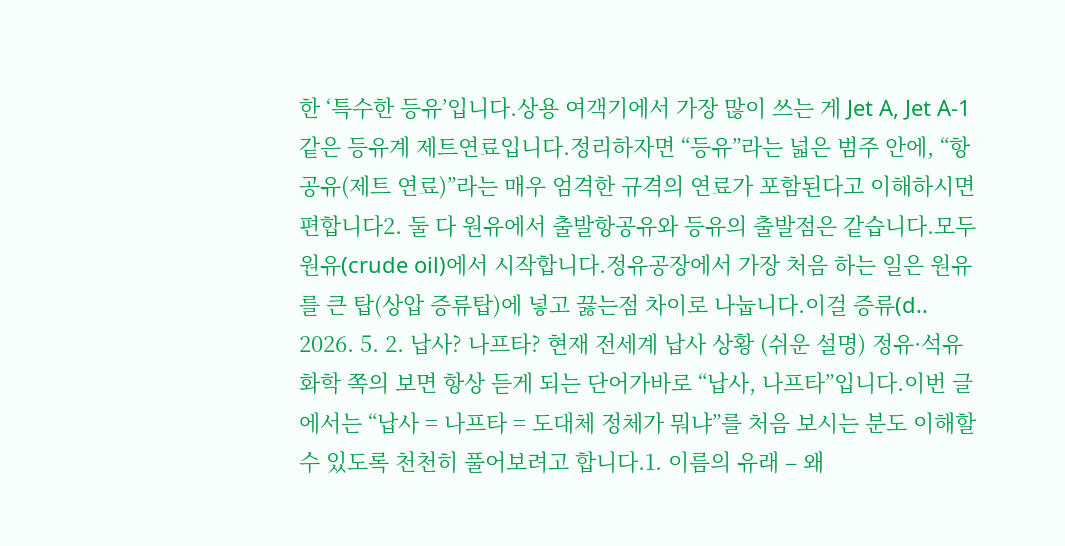한 ‘특수한 등유’입니다.상용 여객기에서 가장 많이 쓰는 게 Jet A, Jet A-1 같은 등유계 제트연료입니다.정리하자면 “등유”라는 넓은 범주 안에, “항공유(제트 연료)”라는 매우 엄격한 규격의 연료가 포함된다고 이해하시면 편합니다2. 둘 다 원유에서 출발항공유와 등유의 출발점은 같습니다.모두 원유(crude oil)에서 시작합니다.정유공장에서 가장 처음 하는 일은 원유를 큰 탑(상압 증류탑)에 넣고 끓는점 차이로 나눕니다.이걸 증류(d.. 2026. 5. 2. 납사? 나프타? 현재 전세계 납사 상황 (쉬운 설명) 정유·석유화학 쪽의 보면 항상 듣게 되는 단어가바로 “납사, 나프타”입니다.이번 글에서는 “납사 = 나프타 = 도대체 정체가 뭐냐”를 처음 보시는 분도 이해할 수 있도록 천천히 풀어보려고 합니다.1. 이름의 유래 – 왜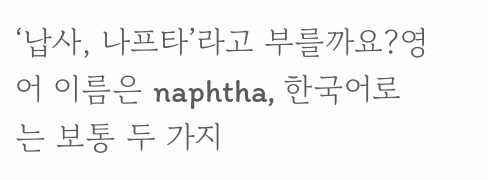‘납사, 나프타’라고 부를까요?영어 이름은 naphtha, 한국어로는 보통 두 가지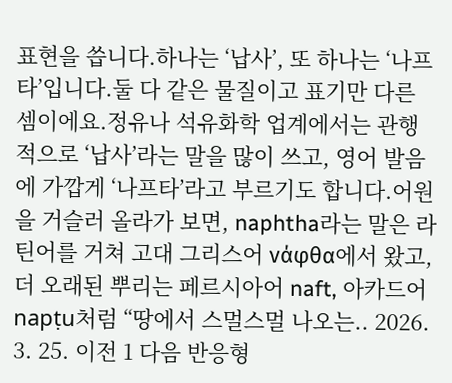표현을 씁니다.하나는 ‘납사’, 또 하나는 ‘나프타’입니다.둘 다 같은 물질이고 표기만 다른 셈이에요.정유나 석유화학 업계에서는 관행적으로 ‘납사’라는 말을 많이 쓰고, 영어 발음에 가깝게 ‘나프타’라고 부르기도 합니다.어원을 거슬러 올라가 보면, naphtha라는 말은 라틴어를 거쳐 고대 그리스어 νάφθα에서 왔고,더 오래된 뿌리는 페르시아어 naft, 아카드어 napṭu처럼 “땅에서 스멀스멀 나오는.. 2026. 3. 25. 이전 1 다음 반응형